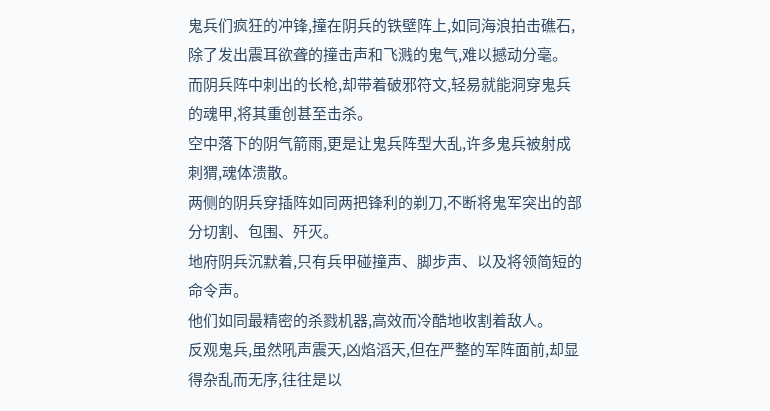鬼兵们疯狂的冲锋,撞在阴兵的铁壁阵上,如同海浪拍击礁石,除了发出震耳欲聋的撞击声和飞溅的鬼气,难以撼动分毫。
而阴兵阵中刺出的长枪,却带着破邪符文,轻易就能洞穿鬼兵的魂甲,将其重创甚至击杀。
空中落下的阴气箭雨,更是让鬼兵阵型大乱,许多鬼兵被射成刺猬,魂体溃散。
两侧的阴兵穿插阵如同两把锋利的剃刀,不断将鬼军突出的部分切割、包围、歼灭。
地府阴兵沉默着,只有兵甲碰撞声、脚步声、以及将领简短的命令声。
他们如同最精密的杀戮机器,高效而冷酷地收割着敌人。
反观鬼兵,虽然吼声震天,凶焰滔天,但在严整的军阵面前,却显得杂乱而无序,往往是以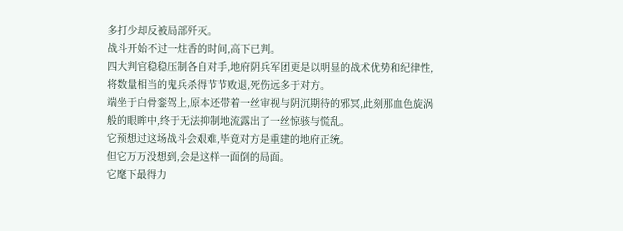多打少却反被局部歼灭。
战斗开始不过一炷香的时间,高下已判。
四大判官稳稳压制各自对手,地府阴兵军团更是以明显的战术优势和纪律性,将数量相当的鬼兵杀得节节败退,死伤远多于对方。
端坐于白骨銮驾上,原本还带着一丝审视与阴沉期待的邪冥,此刻那血色旋涡般的眼眸中,终于无法抑制地流露出了一丝惊骇与慌乱。
它预想过这场战斗会艰难,毕竟对方是重建的地府正统。
但它万万没想到,会是这样一面倒的局面。
它麾下最得力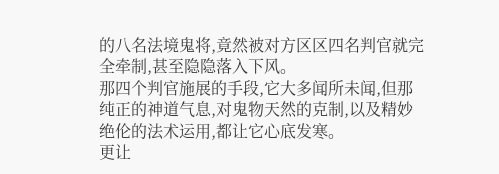的八名法境鬼将,竟然被对方区区四名判官就完全牵制,甚至隐隐落入下风。
那四个判官施展的手段,它大多闻所未闻,但那纯正的神道气息,对鬼物天然的克制,以及精妙绝伦的法术运用,都让它心底发寒。
更让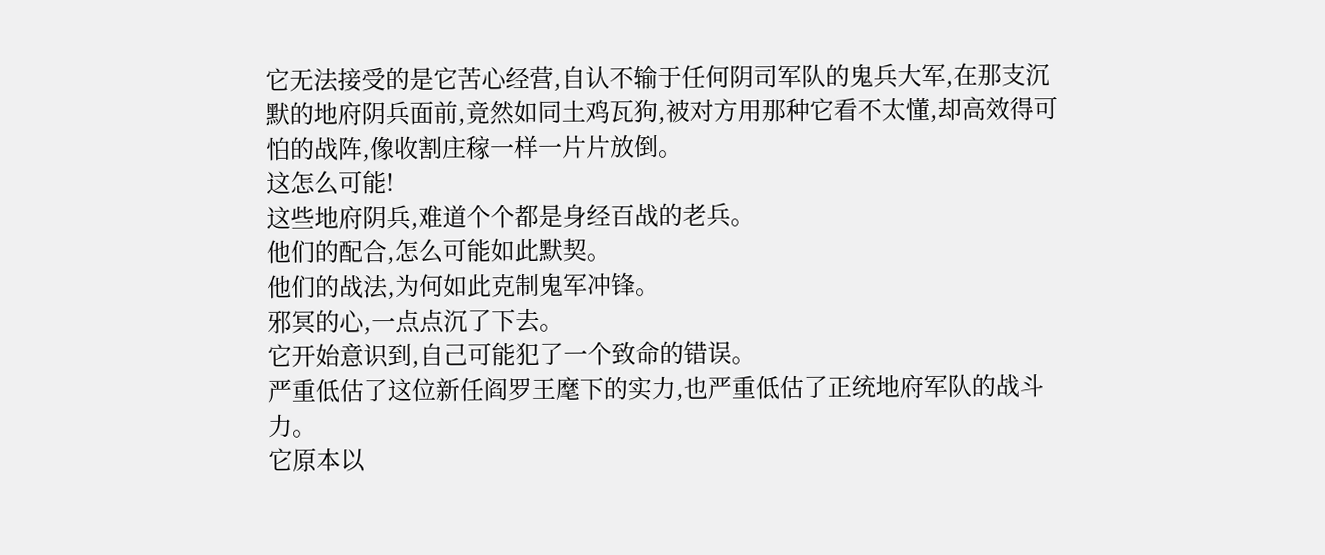它无法接受的是它苦心经营,自认不输于任何阴司军队的鬼兵大军,在那支沉默的地府阴兵面前,竟然如同土鸡瓦狗,被对方用那种它看不太懂,却高效得可怕的战阵,像收割庄稼一样一片片放倒。
这怎么可能!
这些地府阴兵,难道个个都是身经百战的老兵。
他们的配合,怎么可能如此默契。
他们的战法,为何如此克制鬼军冲锋。
邪冥的心,一点点沉了下去。
它开始意识到,自己可能犯了一个致命的错误。
严重低估了这位新任阎罗王麾下的实力,也严重低估了正统地府军队的战斗力。
它原本以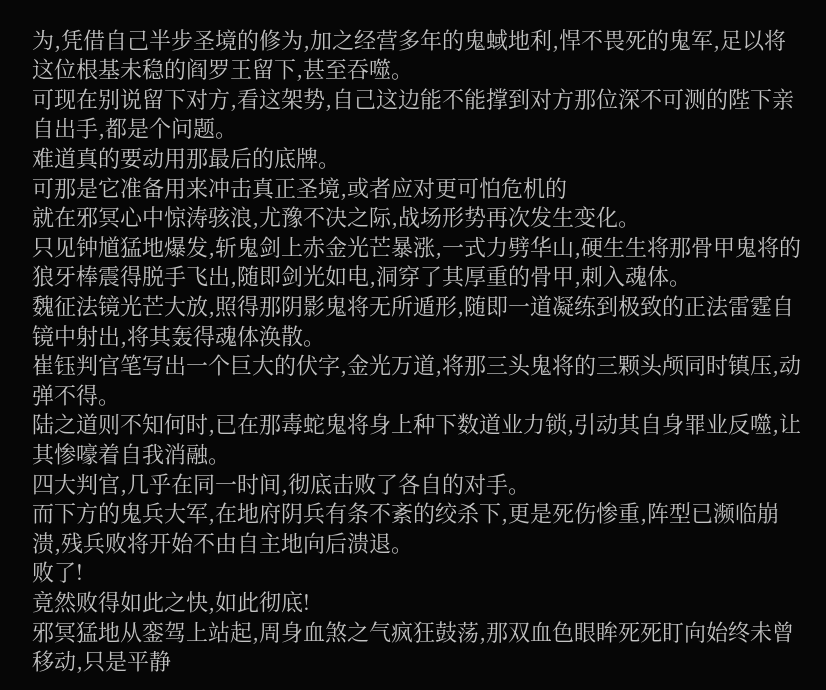为,凭借自己半步圣境的修为,加之经营多年的鬼蜮地利,悍不畏死的鬼军,足以将这位根基未稳的阎罗王留下,甚至吞噬。
可现在别说留下对方,看这架势,自己这边能不能撑到对方那位深不可测的陛下亲自出手,都是个问题。
难道真的要动用那最后的底牌。
可那是它准备用来冲击真正圣境,或者应对更可怕危机的
就在邪冥心中惊涛骇浪,尤豫不决之际,战场形势再次发生变化。
只见钟馗猛地爆发,斩鬼剑上赤金光芒暴涨,一式力劈华山,硬生生将那骨甲鬼将的狼牙棒震得脱手飞出,随即剑光如电,洞穿了其厚重的骨甲,刺入魂体。
魏征法镜光芒大放,照得那阴影鬼将无所遁形,随即一道凝练到极致的正法雷霆自镜中射出,将其轰得魂体涣散。
崔钰判官笔写出一个巨大的伏字,金光万道,将那三头鬼将的三颗头颅同时镇压,动弹不得。
陆之道则不知何时,已在那毒蛇鬼将身上种下数道业力锁,引动其自身罪业反噬,让其惨嚎着自我消融。
四大判官,几乎在同一时间,彻底击败了各自的对手。
而下方的鬼兵大军,在地府阴兵有条不紊的绞杀下,更是死伤惨重,阵型已濒临崩溃,残兵败将开始不由自主地向后溃退。
败了!
竟然败得如此之快,如此彻底!
邪冥猛地从銮驾上站起,周身血煞之气疯狂鼓荡,那双血色眼眸死死盯向始终未曾移动,只是平静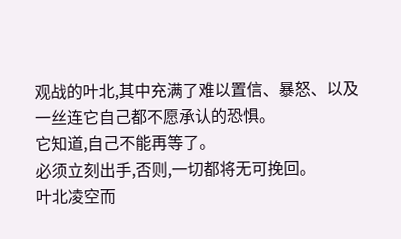观战的叶北,其中充满了难以置信、暴怒、以及一丝连它自己都不愿承认的恐惧。
它知道,自己不能再等了。
必须立刻出手,否则,一切都将无可挽回。
叶北凌空而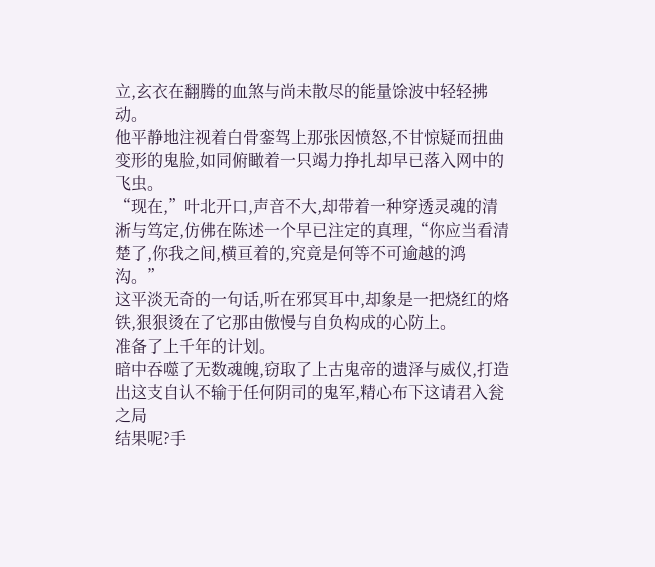立,玄衣在翻腾的血煞与尚未散尽的能量馀波中轻轻拂动。
他平静地注视着白骨銮驾上那张因愤怒,不甘惊疑而扭曲变形的鬼脸,如同俯瞰着一只竭力挣扎却早已落入网中的飞虫。
“现在,”叶北开口,声音不大,却带着一种穿透灵魂的清淅与笃定,仿佛在陈述一个早已注定的真理,“你应当看清楚了,你我之间,横亘着的,究竟是何等不可逾越的鸿沟。”
这平淡无奇的一句话,听在邪冥耳中,却象是一把烧红的烙铁,狠狠烫在了它那由傲慢与自负构成的心防上。
准备了上千年的计划。
暗中吞噬了无数魂魄,窃取了上古鬼帝的遗泽与威仪,打造出这支自认不输于任何阴司的鬼军,精心布下这请君入瓮之局
结果呢?手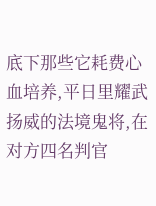底下那些它耗费心血培养,平日里耀武扬威的法境鬼将,在对方四名判官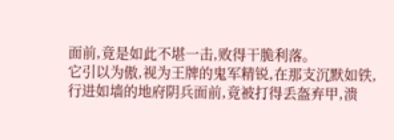面前,竟是如此不堪一击,败得干脆利落。
它引以为傲,视为王牌的鬼军精锐,在那支沉默如铁,行进如墙的地府阴兵面前,竟被打得丢盔弃甲,溃